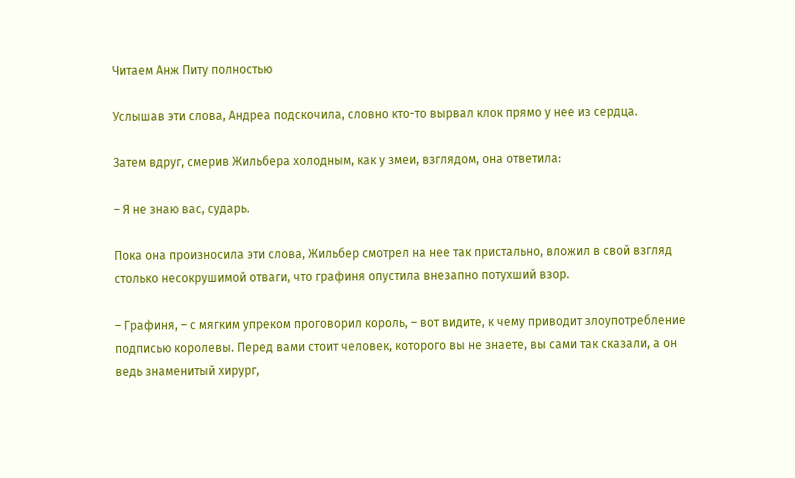Читаем Анж Питу полностью

Услышав эти слова, Андреа подскочила, словно кто-то вырвал клок прямо у нее из сердца.

Затем вдруг, смерив Жильбера холодным, как у змеи, взглядом, она ответила:

– Я не знаю вас, сударь.

Пока она произносила эти слова, Жильбер смотрел на нее так пристально, вложил в свой взгляд столько несокрушимой отваги, что графиня опустила внезапно потухший взор.

– Графиня, – с мягким упреком проговорил король, – вот видите, к чему приводит злоупотребление подписью королевы. Перед вами стоит человек, которого вы не знаете, вы сами так сказали, а он ведь знаменитый хирург,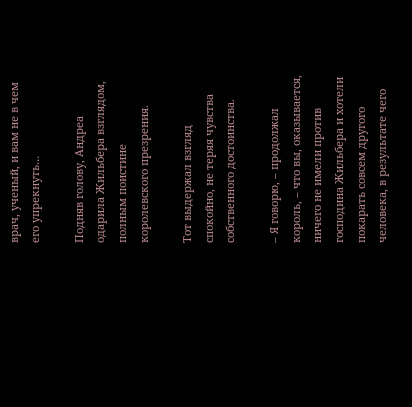врач, ученый, и вам не в чем его упрекнуть…

Подняв голову, Андреа одарила Жильбера взглядом, полным поистине королевского презрения.

Тот выдержал взгляд спокойно, не теряя чувства собственного достоинства.

– Я говорю, – продолжал король, – что вы, оказывается, ничего не имели против господина Жильбера и хотели покарать совсем другого человека, в результате чего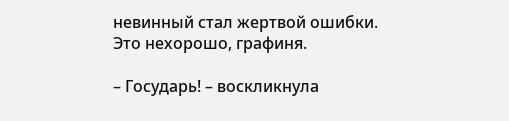невинный стал жертвой ошибки. Это нехорошо, графиня.

– Государь! – воскликнула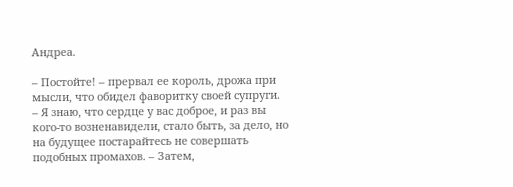Андреа.

– Постойте! – прервал ее король, дрожа при мысли, что обидел фаворитку своей супруги. – Я знаю, что сердце у вас доброе, и раз вы кого-то возненавидели, стало быть, за дело, но на будущее постарайтесь не совершать подобных промахов. – Затем,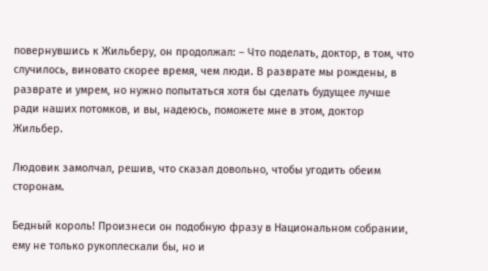повернувшись к Жильберу, он продолжал: – Что поделать, доктор, в том, что случилось, виновато скорее время, чем люди. В разврате мы рождены, в разврате и умрем, но нужно попытаться хотя бы сделать будущее лучше ради наших потомков, и вы, надеюсь, поможете мне в этом, доктор Жильбер.

Людовик замолчал, решив, что сказал довольно, чтобы угодить обеим сторонам.

Бедный король! Произнеси он подобную фразу в Национальном собрании, ему не только рукоплескали бы, но и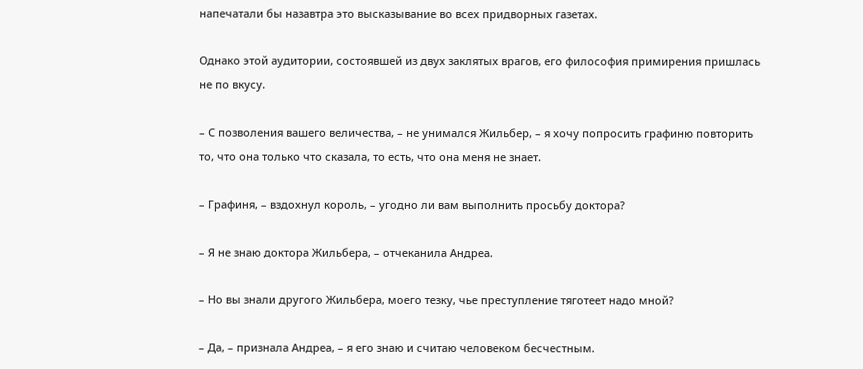напечатали бы назавтра это высказывание во всех придворных газетах.

Однако этой аудитории, состоявшей из двух заклятых врагов, его философия примирения пришлась не по вкусу.

– С позволения вашего величества, – не унимался Жильбер, – я хочу попросить графиню повторить то, что она только что сказала, то есть, что она меня не знает.

– Графиня, – вздохнул король, – угодно ли вам выполнить просьбу доктора?

– Я не знаю доктора Жильбера, – отчеканила Андреа.

– Но вы знали другого Жильбера, моего тезку, чье преступление тяготеет надо мной?

– Да, – признала Андреа, – я его знаю и считаю человеком бесчестным.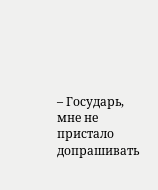– Государь, мне не пристало допрашивать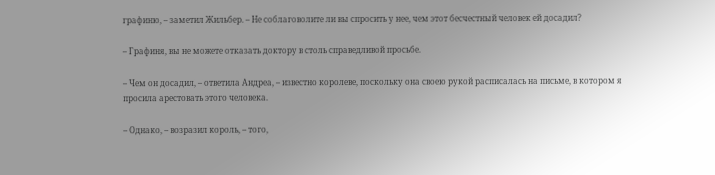графиню, – заметил Жильбер. – Не соблаговолите ли вы спросить у нее, чем этот бесчестный человек ей досадил?

– Графиня, вы не можете отказать доктору в столь справедливой просьбе.

– Чем он досадил, – ответила Андреа, – известно королеве, поскольку она своею рукой расписалась на письме, в котором я просила арестовать этого человека.

– Однако, – возразил король, – того,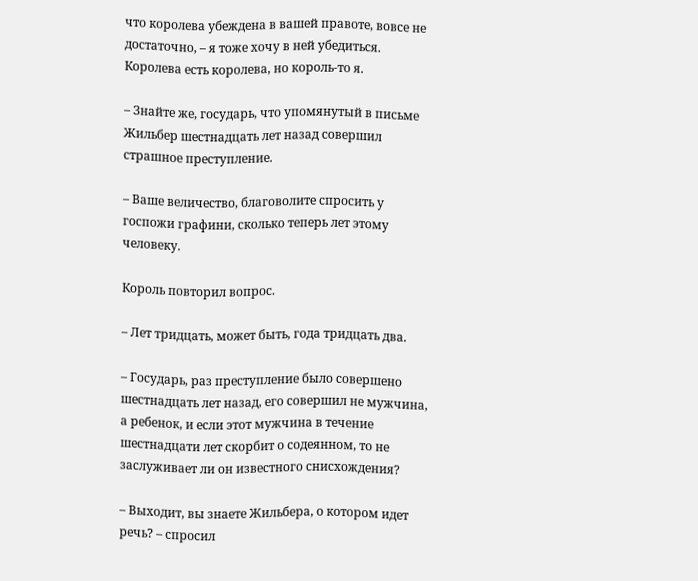что королева убеждена в вашей правоте, вовсе не достаточно, – я тоже хочу в ней убедиться. Королева есть королева, но король-то я.

– Знайте же, государь, что упомянутый в письме Жильбер шестнадцать лет назад совершил страшное преступление.

– Ваше величество, благоволите спросить у госпожи графини, сколько теперь лет этому человеку.

Король повторил вопрос.

– Лет тридцать, может быть, года тридцать два.

– Государь, раз преступление было совершено шестнадцать лет назад, его совершил не мужчина, а ребенок, и если этот мужчина в течение шестнадцати лет скорбит о содеянном, то не заслуживает ли он известного снисхождения?

– Выходит, вы знаете Жильбера, о котором идет речь? – спросил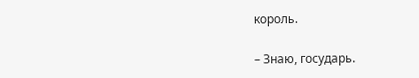король.

– Знаю, государь.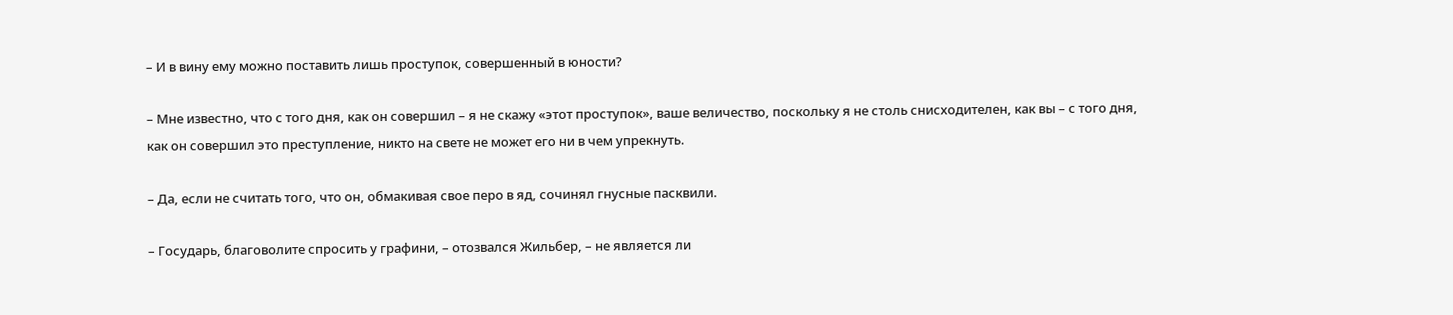– И в вину ему можно поставить лишь проступок, совершенный в юности?

– Мне известно, что с того дня, как он совершил – я не скажу «этот проступок», ваше величество, поскольку я не столь снисходителен, как вы – с того дня, как он совершил это преступление, никто на свете не может его ни в чем упрекнуть.

– Да, если не считать того, что он, обмакивая свое перо в яд, сочинял гнусные пасквили.

– Государь, благоволите спросить у графини, – отозвался Жильбер, – не является ли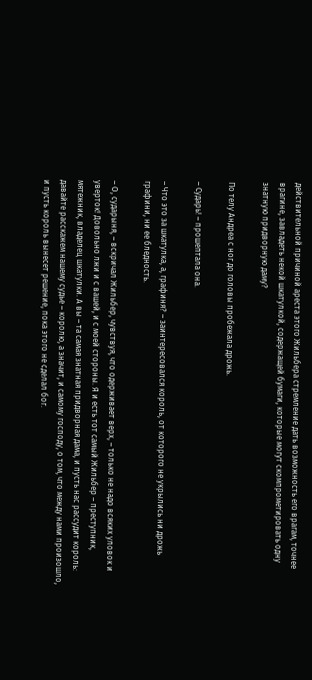действительной причиной ареста этого Жильбера стремление дать возможность его врагам, точнее врагине, завладеть некой шкатулкой, содержащей бумаги, которые могут скомпрометировать одну знатную придворную даму?

По телу Андреа с ног до головы пробежала дрожь.

– Сударь! – прошептала она.

– Что это за шкатулка, а, графиня? – заинтересовался король, от которого не укрылись ни дрожь графини, ни ее бледность.

– О, сударыня, – вскричал Жильбер, чувствуя, что одерживает верх, – только не надо всяких уловок и уверток! Довольно лжи и с вашей, и с моей стороны. Я и есть тот самый Жильбер – преступник, мятежник, владелец шкатулки. А вы – та самая знатная придворная дама, и пусть нас рассудит король: давайте расскажем нашему судье – королю, а значит, и самому господу, о том, что между нами произошло, и пусть король вынесет решение, пока этого не сделал бог.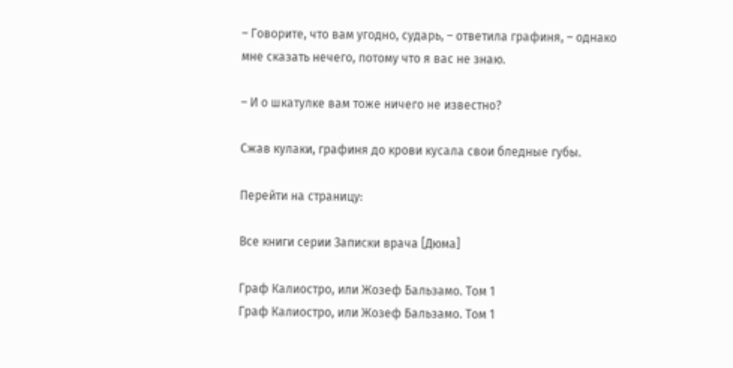– Говорите, что вам угодно, сударь, – ответила графиня, – однако мне сказать нечего, потому что я вас не знаю.

– И о шкатулке вам тоже ничего не известно?

Сжав кулаки, графиня до крови кусала свои бледные губы.

Перейти на страницу:

Все книги серии Записки врача [Дюма]

Граф Калиостро, или Жозеф Бальзамо. Том 1
Граф Калиостро, или Жозеф Бальзамо. Том 1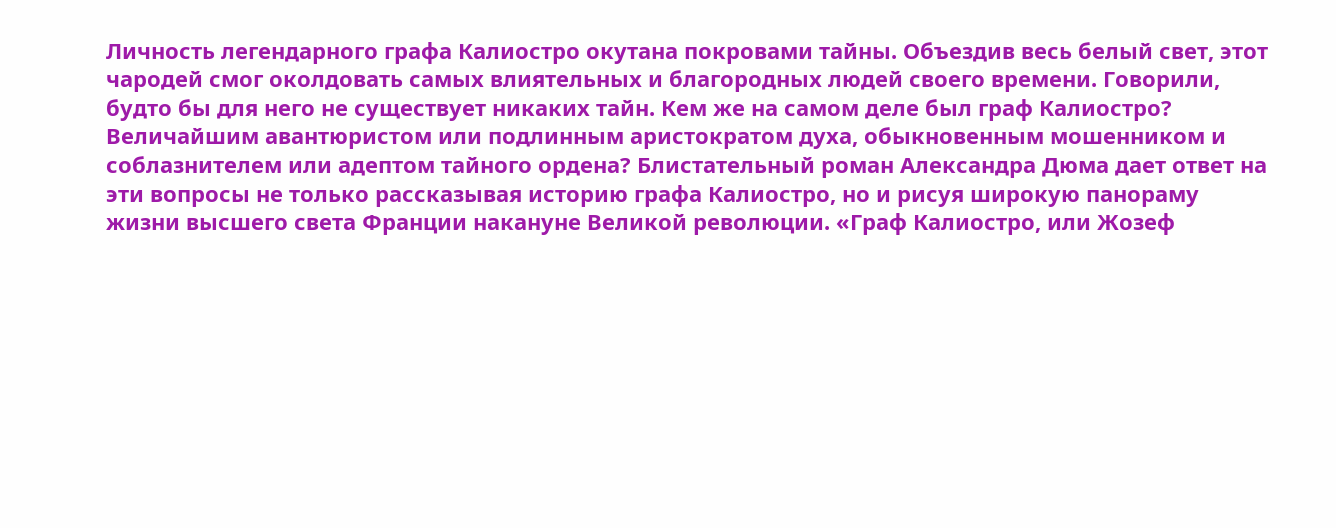Личность легендарного графа Калиостро окутана покровами тайны. Объездив весь белый свет, этот чародей смог околдовать самых влиятельных и благородных людей своего времени. Говорили, будто бы для него не существует никаких тайн. Кем же на самом деле был граф Калиостро? Величайшим авантюристом или подлинным аристократом духа, обыкновенным мошенником и соблазнителем или адептом тайного ордена? Блистательный роман Александра Дюма дает ответ на эти вопросы не только рассказывая историю графа Калиостро, но и рисуя широкую панораму жизни высшего света Франции накануне Великой революции. «Граф Калиостро, или Жозеф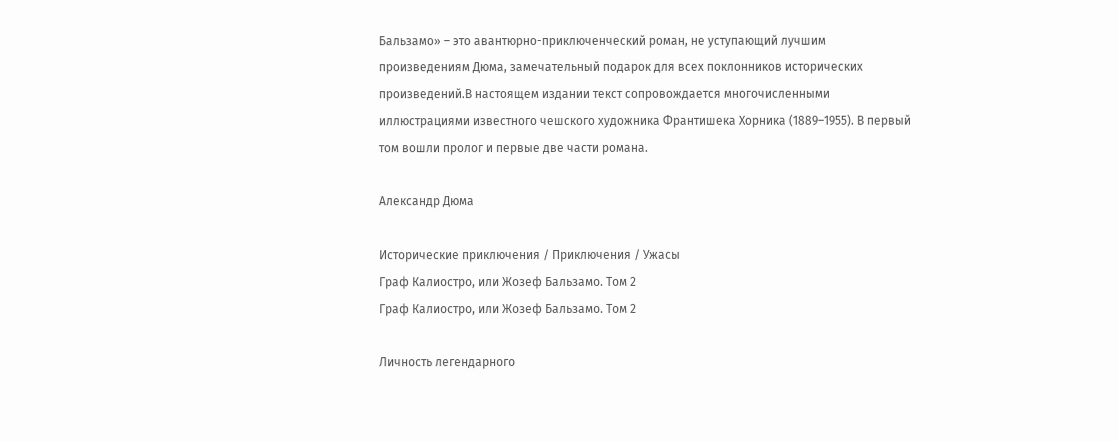Бальзамо» – это авантюрно-приключенческий роман, не уступающий лучшим произведениям Дюма, замечательный подарок для всех поклонников исторических произведений.В настоящем издании текст сопровождается многочисленными иллюстрациями известного чешского художника Франтишека Хорника (1889–1955). В первый том вошли пролог и первые две части романа.

Александр Дюма

Исторические приключения / Приключения / Ужасы
Граф Калиостро, или Жозеф Бальзамо. Том 2
Граф Калиостро, или Жозеф Бальзамо. Том 2

Личность легендарного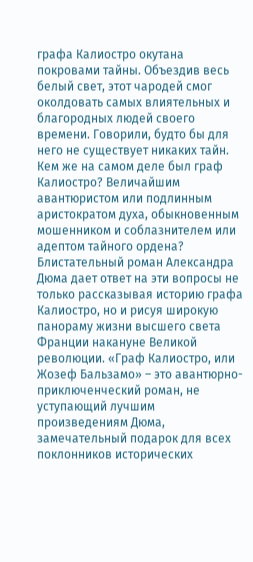графа Калиостро окутана покровами тайны. Объездив весь белый свет, этот чародей смог околдовать самых влиятельных и благородных людей своего времени. Говорили, будто бы для него не существует никаких тайн. Кем же на самом деле был граф Калиостро? Величайшим авантюристом или подлинным аристократом духа, обыкновенным мошенником и соблазнителем или адептом тайного ордена? Блистательный роман Александра Дюма дает ответ на эти вопросы не только рассказывая историю графа Калиостро, но и рисуя широкую панораму жизни высшего света Франции накануне Великой революции. «Граф Калиостро, или Жозеф Бальзамо» – это авантюрно-приключенческий роман, не уступающий лучшим произведениям Дюма, замечательный подарок для всех поклонников исторических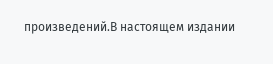произведений.В настоящем издании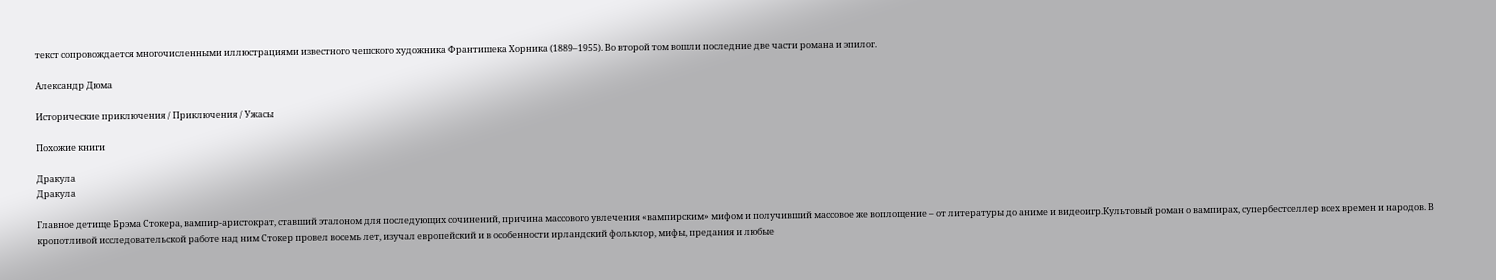текст сопровождается многочисленными иллюстрациями известного чешского художника Франтишека Хорника (1889–1955). Во второй том вошли последние две части романа и эпилог.

Александр Дюма

Исторические приключения / Приключения / Ужасы

Похожие книги

Дракула
Дракула

Главное детище Брэма Стокера, вампир-аристократ, ставший эталоном для последующих сочинений, причина массового увлечения «вампирским» мифом и получивший массовое же воплощение – от литературы до аниме и видеоигр.Культовый роман о вампирах, супербестселлер всех времен и народов. В кропотливой исследовательской работе над ним Стокер провел восемь лет, изучал европейский и в особенности ирландский фольклор, мифы, предания и любые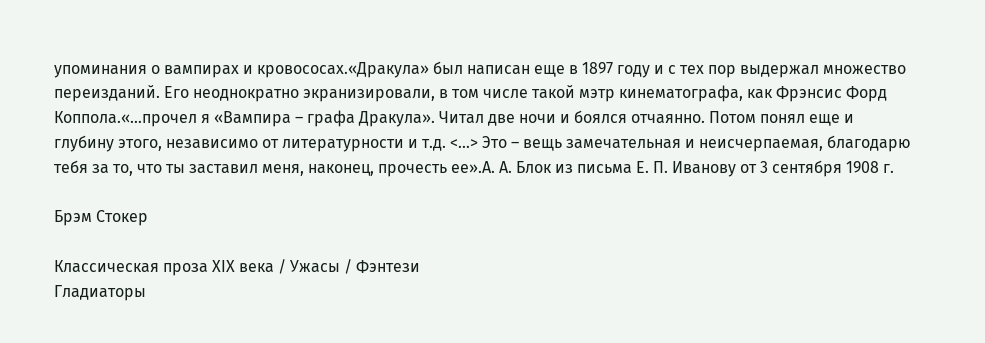упоминания о вампирах и кровососах.«Дракула» был написан еще в 1897 году и с тех пор выдержал множество переизданий. Его неоднократно экранизировали, в том числе такой мэтр кинематографа, как Фрэнсис Форд Коппола.«…прочел я «Вампира – графа Дракула». Читал две ночи и боялся отчаянно. Потом понял еще и глубину этого, независимо от литературности и т.д. <…> Это – вещь замечательная и неисчерпаемая, благодарю тебя за то, что ты заставил меня, наконец, прочесть ее».А. А. Блок из письма Е. П. Иванову от 3 сентября 1908 г.

Брэм Стокер

Классическая проза ХIX века / Ужасы / Фэнтези
Гладиаторы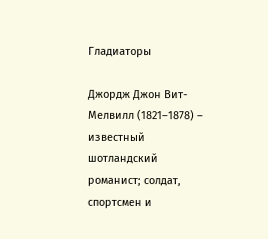Гладиаторы

Джордж Джон Вит-Мелвилл (1821–1878) – известный шотландский романист; солдат, спортсмен и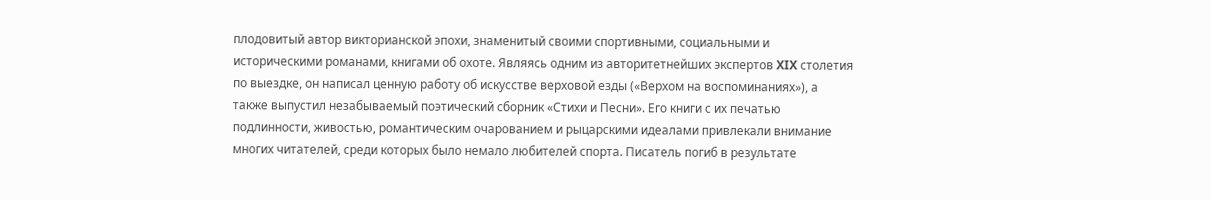плодовитый автор викторианской эпохи, знаменитый своими спортивными, социальными и историческими романами, книгами об охоте. Являясь одним из авторитетнейших экспертов XIX столетия по выездке, он написал ценную работу об искусстве верховой езды («Верхом на воспоминаниях»), а также выпустил незабываемый поэтический сборник «Стихи и Песни». Его книги с их печатью подлинности, живостью, романтическим очарованием и рыцарскими идеалами привлекали внимание многих читателей, среди которых было немало любителей спорта. Писатель погиб в результате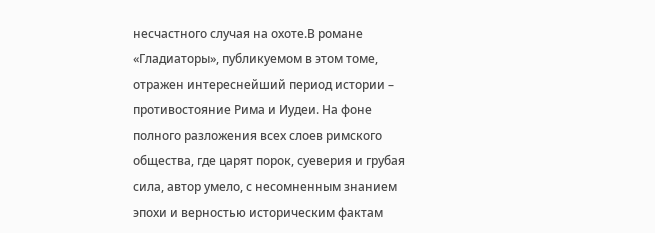несчастного случая на охоте.В романе «Гладиаторы», публикуемом в этом томе, отражен интереснейший период истории – противостояние Рима и Иудеи. На фоне полного разложения всех слоев римского общества, где царят порок, суеверия и грубая сила, автор умело, с несомненным знанием эпохи и верностью историческим фактам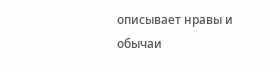описывает нравы и обычаи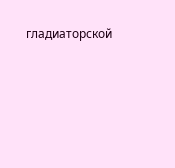гладиаторской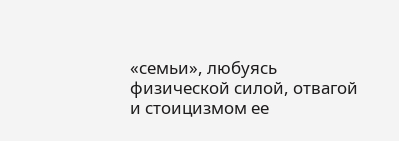«семьи», любуясь физической силой, отвагой и стоицизмом ее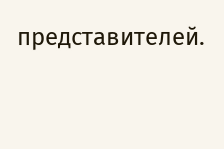представителей.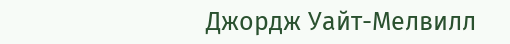Джордж Уайт-Мелвилл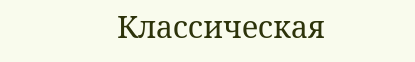Классическая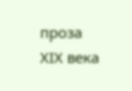проза ХIX века